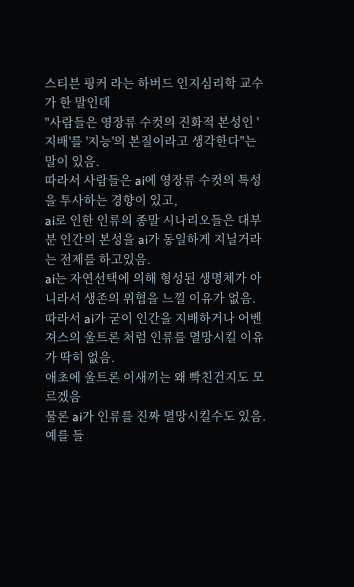스티븐 핑커 라는 하버드 인지심리학 교수가 한 말인데
"사람들은 영장류 수컷의 진화적 본성인 '지배'를 '지능'의 본질이라고 생각한다"는 말이 있음.
따라서 사람들은 ai에 영장류 수컷의 특성을 투사하는 경향이 있고,
ai로 인한 인류의 종말 시나리오들은 대부분 인간의 본성을 ai가 동일하게 지닐거라는 전제를 하고있음.
ai는 자연선택에 의해 형성된 생명체가 아니라서 생존의 위협을 느낄 이유가 없음.
따라서 ai가 굳이 인간을 지배하거나 어벤져스의 울트론 처럼 인류를 멸망시킬 이유가 딱히 없음.
애초에 울트론 이새끼는 왜 빡친건지도 모르겠음
물론 ai가 인류를 진짜 멸망시킬수도 있음.
예를 들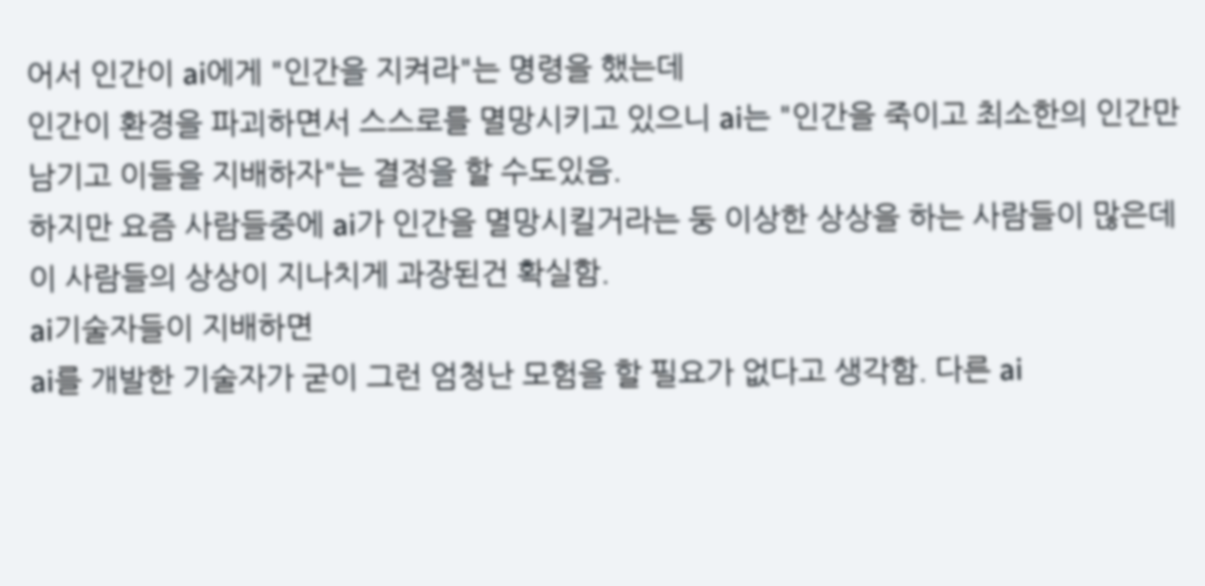어서 인간이 ai에게 "인간을 지켜라"는 명령을 했는데
인간이 환경을 파괴하면서 스스로를 멸망시키고 있으니 ai는 "인간을 죽이고 최소한의 인간만 남기고 이들을 지배하자"는 결정을 할 수도있음.
하지만 요즘 사람들중에 ai가 인간을 멸망시킬거라는 둥 이상한 상상을 하는 사람들이 많은데
이 사람들의 상상이 지나치게 과장된건 확실함.
ai기술자들이 지배하면
ai를 개발한 기술자가 굳이 그런 엄청난 모험을 할 필요가 없다고 생각함. 다른 ai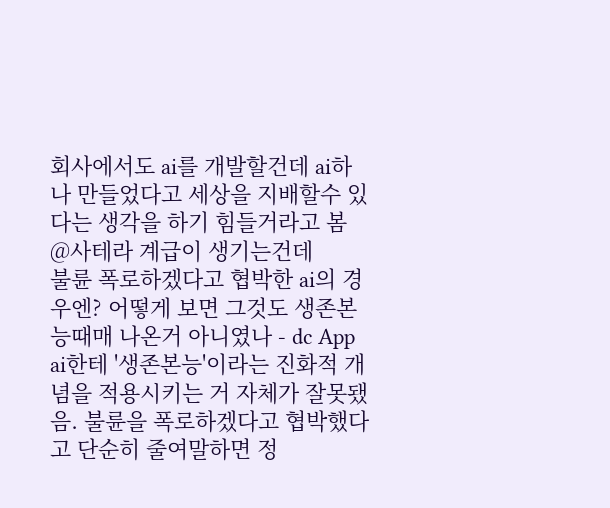회사에서도 ai를 개발할건데 ai하나 만들었다고 세상을 지배할수 있다는 생각을 하기 힘들거라고 봄
@사테라 계급이 생기는건데
불륜 폭로하겠다고 협박한 ai의 경우엔? 어떻게 보면 그것도 생존본능때매 나온거 아니였나 - dc App
ai한테 '생존본능'이라는 진화적 개념을 적용시키는 거 자체가 잘못됐음. 불륜을 폭로하겠다고 협박했다고 단순히 줄여말하면 정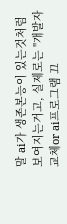말 ai가 생존본능이 있는것처럼 보여지는거고, 실제로는 "개발자 교체or ai프로그램 끄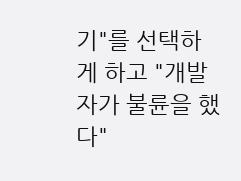기"를 선택하게 하고 "개발자가 불륜을 했다"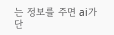는 정보를 주면 ai가 단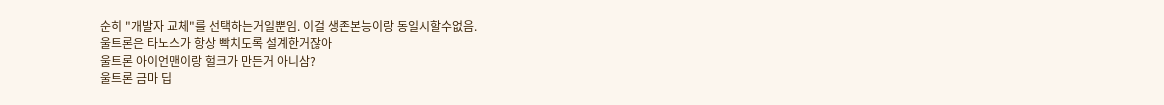순히 "개발자 교체"를 선택하는거일뿐임. 이걸 생존본능이랑 동일시할수없음.
울트론은 타노스가 항상 빡치도록 설계한거잖아
울트론 아이언맨이랑 헐크가 만든거 아니삼?
울트론 금마 딥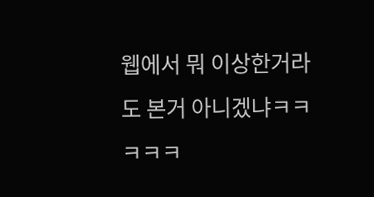웹에서 뭐 이상한거라도 본거 아니겠냐ㅋㅋㅋㅋㅋ